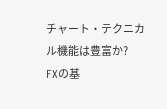チャート・テクニカル機能は豊富か?
FXの基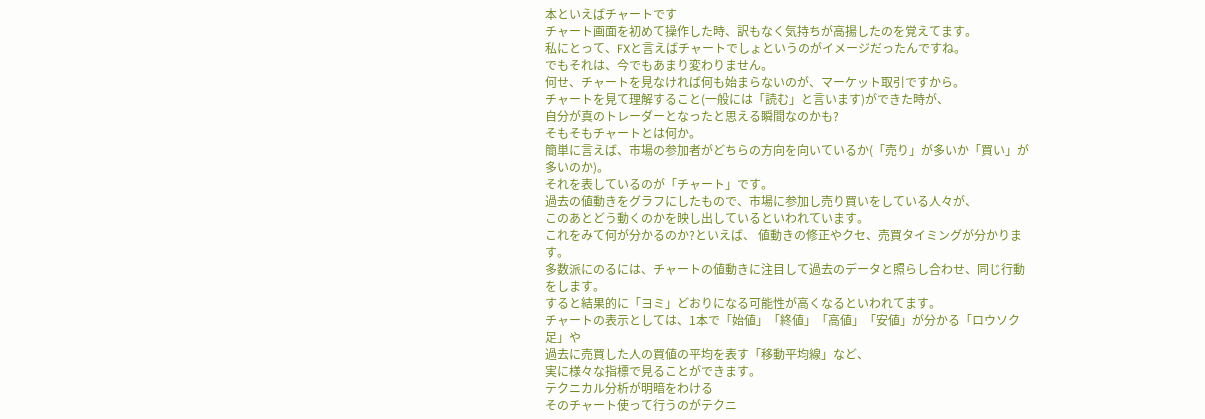本といえばチャートです
チャート画面を初めて操作した時、訳もなく気持ちが高揚したのを覚えてます。
私にとって、FXと言えばチャートでしょというのがイメージだったんですね。
でもそれは、今でもあまり変わりません。
何せ、チャートを見なければ何も始まらないのが、マーケット取引ですから。
チャートを見て理解すること(一般には「読む」と言います)ができた時が、
自分が真のトレーダーとなったと思える瞬間なのかも?
そもそもチャートとは何か。
簡単に言えば、市場の参加者がどちらの方向を向いているか(「売り」が多いか「買い」が多いのか)。
それを表しているのが「チャート」です。
過去の値動きをグラフにしたもので、市場に参加し売り買いをしている人々が、
このあとどう動くのかを映し出しているといわれています。
これをみて何が分かるのか?といえば、 値動きの修正やクセ、売買タイミングが分かります。
多数派にのるには、チャートの値動きに注目して過去のデータと照らし合わせ、同じ行動をします。
すると結果的に「ヨミ」どおりになる可能性が高くなるといわれてます。
チャートの表示としては、1本で「始値」「終値」「高値」「安値」が分かる「ロウソク足」や
過去に売買した人の買値の平均を表す「移動平均線」など、
実に様々な指標で見ることができます。
テクニカル分析が明暗をわける
そのチャート使って行うのがテクニ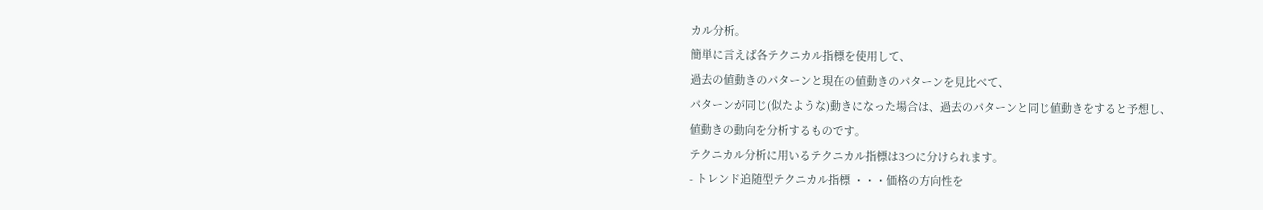カル分析。
簡単に言えば各テクニカル指標を使用して、
過去の値動きのパターンと現在の値動きのパターンを見比べて、
パターンが同じ(似たような)動きになった場合は、過去のパターンと同じ値動きをすると予想し、
値動きの動向を分析するものです。
テクニカル分析に用いるテクニカル指標は3つに分けられます。
- トレンド追随型テクニカル指標 ・・・価格の方向性を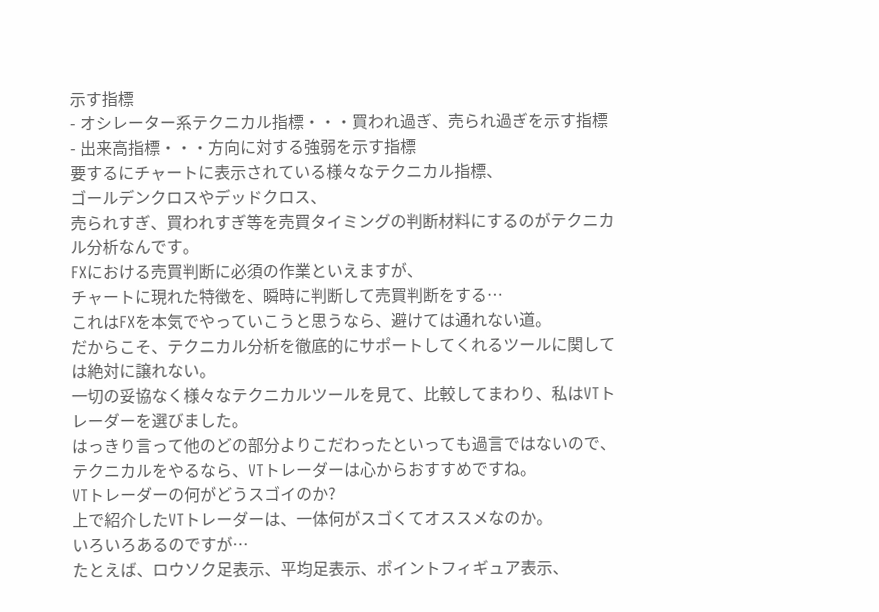示す指標
- オシレーター系テクニカル指標・・・買われ過ぎ、売られ過ぎを示す指標
- 出来高指標・・・方向に対する強弱を示す指標
要するにチャートに表示されている様々なテクニカル指標、
ゴールデンクロスやデッドクロス、
売られすぎ、買われすぎ等を売買タイミングの判断材料にするのがテクニカル分析なんです。
FXにおける売買判断に必須の作業といえますが、
チャートに現れた特徴を、瞬時に判断して売買判断をする…
これはFXを本気でやっていこうと思うなら、避けては通れない道。
だからこそ、テクニカル分析を徹底的にサポートしてくれるツールに関しては絶対に譲れない。
一切の妥協なく様々なテクニカルツールを見て、比較してまわり、私はVTトレーダーを選びました。
はっきり言って他のどの部分よりこだわったといっても過言ではないので、
テクニカルをやるなら、VTトレーダーは心からおすすめですね。
VTトレーダーの何がどうスゴイのか?
上で紹介したVTトレーダーは、一体何がスゴくてオススメなのか。
いろいろあるのですが…
たとえば、ロウソク足表示、平均足表示、ポイントフィギュア表示、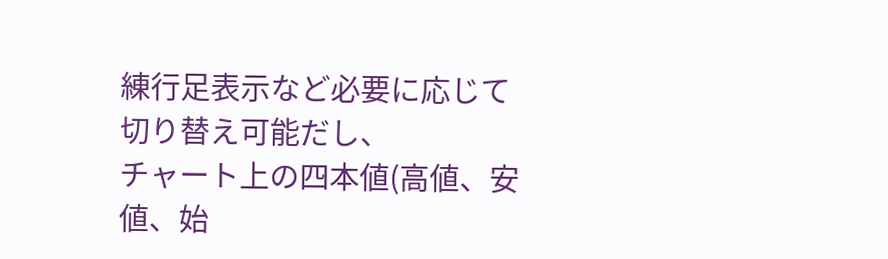練行足表示など必要に応じて切り替え可能だし、
チャート上の四本値(高値、安値、始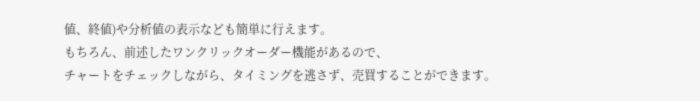値、終値)や分析値の表示なども簡単に行えます。
もちろん、前述したワンクリックオーダー機能があるので、
チャートをチェックしながら、タイミングを逃さず、売買することができます。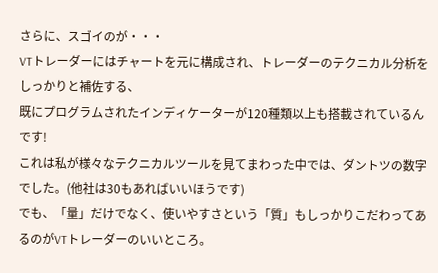さらに、スゴイのが・・・
VTトレーダーにはチャートを元に構成され、トレーダーのテクニカル分析をしっかりと補佐する、
既にプログラムされたインディケーターが120種類以上も搭載されているんです!
これは私が様々なテクニカルツールを見てまわった中では、ダントツの数字でした。(他社は30もあればいいほうです)
でも、「量」だけでなく、使いやすさという「質」もしっかりこだわってあるのがVTトレーダーのいいところ。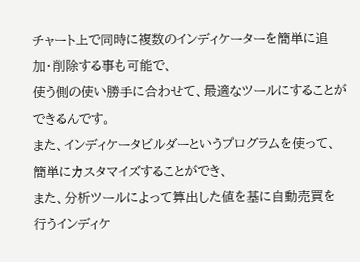チャート上で同時に複数のインディケーターを簡単に追加・削除する事も可能で、
使う側の使い勝手に合わせて、最適なツールにすることができるんです。
また、インディケータビルダーというプログラムを使って、簡単にカスタマイズすることができ、
また、分析ツールによって算出した値を基に自動売買を行うインディケ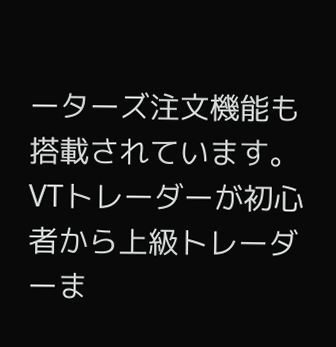ーターズ注文機能も搭載されています。
VTトレーダーが初心者から上級トレーダーま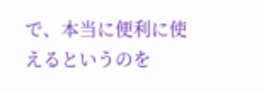で、本当に便利に使えるというのを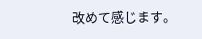改めて感じます。